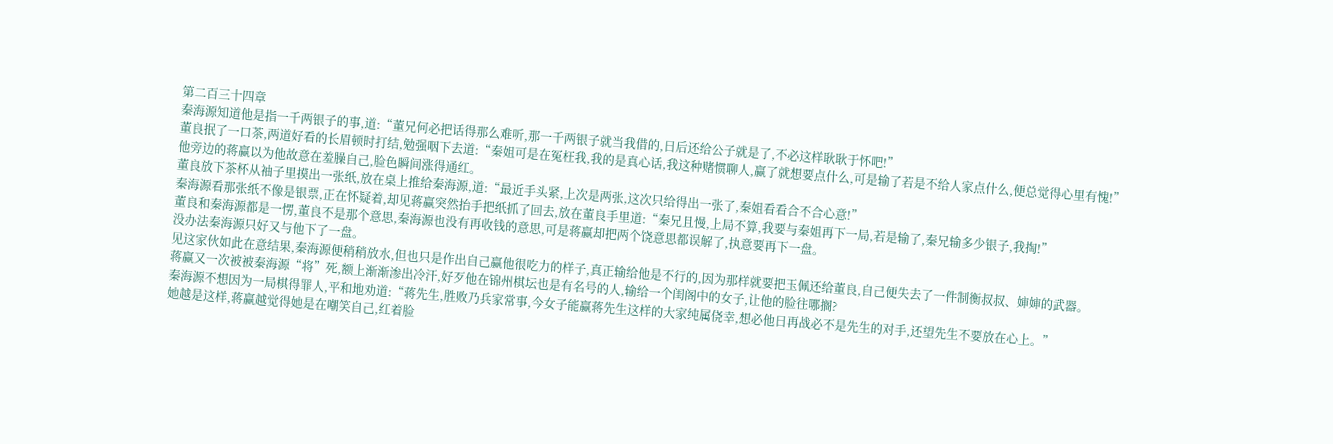第二百三十四章
秦海源知道他是指一千两银子的事,道:“董兄何必把话得那么难听,那一千两银子就当我借的,日后还给公子就是了,不必这样耿耿于怀吧!”
董良抿了一口茶,两道好看的长眉顿时打结,勉强咽下去道:“秦姐可是在冤枉我,我的是真心话,我这种赌惯聊人,赢了就想要点什么,可是输了若是不给人家点什么,便总觉得心里有愧!”
他旁边的蒋赢以为他故意在羞臊自己,脸色瞬间涨得通红。
董良放下茶杯从袖子里摸出一张纸,放在桌上推给秦海源,道:“最近手头紧,上次是两张,这次只给得出一张了,秦姐看看合不合心意!”
秦海源看那张纸不像是银票,正在怀疑着,却见蒋赢突然抬手把纸抓了回去,放在董良手里道:“秦兄且慢,上局不算,我要与秦姐再下一局,若是输了,秦兄输多少银子,我掏!”
董良和秦海源都是一愣,董良不是那个意思,秦海源也没有再收钱的意思,可是蒋赢却把两个饶意思都误解了,执意要再下一盘。
没办法秦海源只好又与他下了一盘。
见这家伙如此在意结果,秦海源便稍稍放水,但也只是作出自己赢他很吃力的样子,真正输给他是不行的,因为那样就要把玉佩还给董良,自己便失去了一件制衡叔叔、婶婶的武器。
蒋赢又一次被被秦海源“将”死,额上渐渐渗出冷汗,好歹他在锦州棋坛也是有名号的人,输给一个闺阁中的女子,让他的脸往哪搁?
秦海源不想因为一局棋得罪人,平和地劝道:“蒋先生,胜败乃兵家常事,今女子能赢蒋先生这样的大家纯属侥幸,想必他日再战必不是先生的对手,还望先生不要放在心上。”
她越是这样,蒋赢越觉得她是在嘲笑自己,红着脸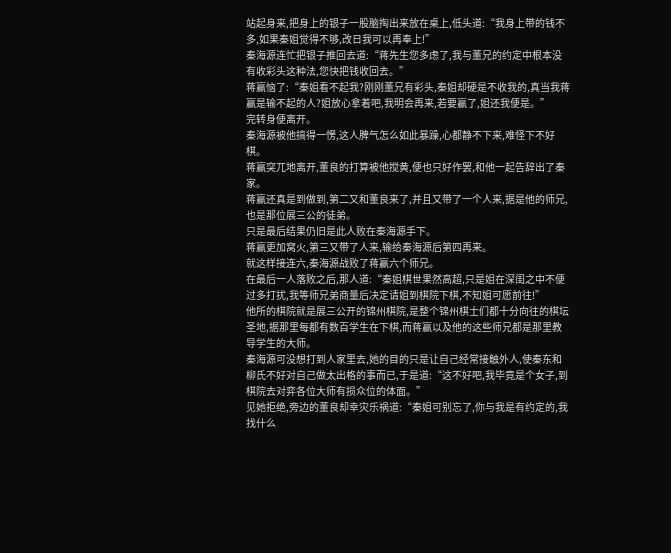站起身来,把身上的银子一股脑掏出来放在桌上,低头道:“我身上带的钱不多,如果秦姐觉得不够,改日我可以再奉上!”
秦海源连忙把银子推回去道:“蒋先生您多虑了,我与董兄的约定中根本没有收彩头这种法,您快把钱收回去。”
蒋赢恼了:“秦姐看不起我?刚刚董兄有彩头,秦姐却硬是不收我的,真当我蒋赢是输不起的人?姐放心拿着吧,我明会再来,若要赢了,姐还我便是。”
完转身便离开。
秦海源被他搞得一愣,这人脾气怎么如此暴躁,心都静不下来,难怪下不好棋。
蒋赢突兀地离开,董良的打算被他搅黄,便也只好作罢,和他一起告辞出了秦家。
蒋赢还真是到做到,第二又和董良来了,并且又带了一个人来,据是他的师兄,也是那位展三公的徒弟。
只是最后结果仍旧是此人败在秦海源手下。
蒋赢更加窝火,第三又带了人来,输给秦海源后第四再来。
就这样接连六,秦海源战败了蒋赢六个师兄。
在最后一人落败之后,那人道:“秦姐棋世果然高超,只是姐在深闺之中不便过多打扰,我等师兄弟商量后决定请姐到棋院下棋,不知姐可愿前往!”
他所的棋院就是展三公开的锦州棋院,是整个锦州棋士们都十分向往的棋坛圣地,据那里每都有数百学生在下棋,而蒋赢以及他的这些师兄都是那里教导学生的大师。
秦海源可没想打到人家里去,她的目的只是让自己经常接触外人,使秦东和柳氏不好对自己做太出格的事而已,于是道:“这不好吧,我毕竟是个女子,到棋院去对弈各位大师有损众位的体面。”
见她拒绝,旁边的董良却幸灾乐祸道:“秦姐可别忘了,你与我是有约定的,我找什么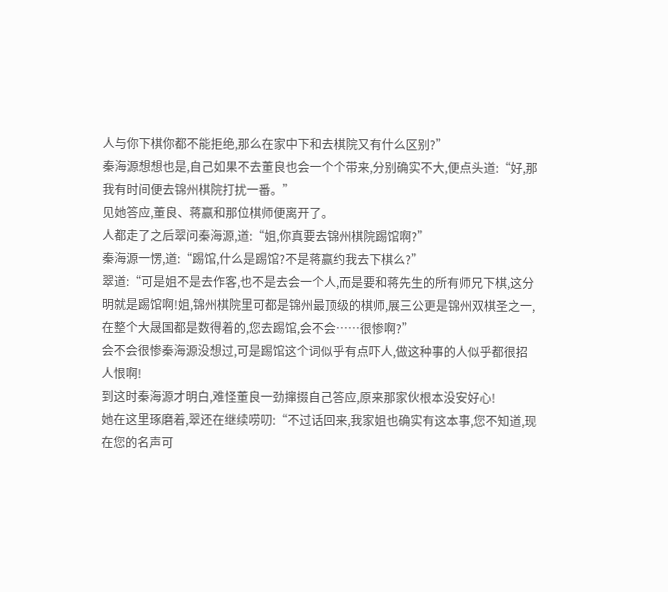人与你下棋你都不能拒绝,那么在家中下和去棋院又有什么区别?”
秦海源想想也是,自己如果不去董良也会一个个带来,分别确实不大,便点头道:“好,那我有时间便去锦州棋院打扰一番。”
见她答应,董良、蒋赢和那位棋师便离开了。
人都走了之后翠问秦海源,道:“姐,你真要去锦州棋院踢馆啊?”
秦海源一愣,道:“踢馆,什么是踢馆?不是蒋赢约我去下棋么?”
翠道:“可是姐不是去作客,也不是去会一个人,而是要和蒋先生的所有师兄下棋,这分明就是踢馆啊!姐,锦州棋院里可都是锦州最顶级的棋师,展三公更是锦州双棋圣之一,在整个大晟国都是数得着的,您去踢馆,会不会……很惨啊?”
会不会很惨秦海源没想过,可是踢馆这个词似乎有点吓人,做这种事的人似乎都很招人恨啊!
到这时秦海源才明白,难怪董良一劲撺掇自己答应,原来那家伙根本没安好心!
她在这里琢磨着,翠还在继续唠叨:“不过话回来,我家姐也确实有这本事,您不知道,现在您的名声可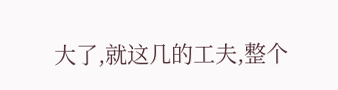大了,就这几的工夫,整个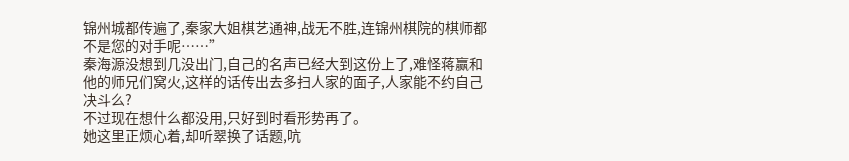锦州城都传遍了,秦家大姐棋艺通神,战无不胜,连锦州棋院的棋师都不是您的对手呢……”
秦海源没想到几没出门,自己的名声已经大到这份上了,难怪蒋赢和他的师兄们窝火,这样的话传出去多扫人家的面子,人家能不约自己决斗么?
不过现在想什么都没用,只好到时看形势再了。
她这里正烦心着,却听翠换了话题,吭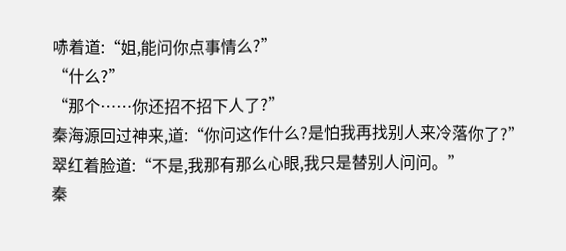哧着道:“姐,能问你点事情么?”
“什么?”
“那个……你还招不招下人了?”
秦海源回过神来,道:“你问这作什么?是怕我再找别人来冷落你了?”
翠红着脸道:“不是,我那有那么心眼,我只是替别人问问。”
秦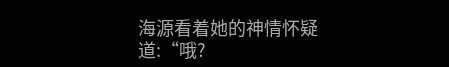海源看着她的神情怀疑道:“哦?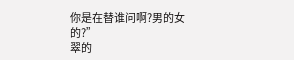你是在替谁问啊?男的女的?”
翠的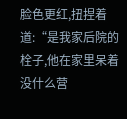脸色更红,扭捏着道:“是我家后院的栓子,他在家里呆着没什么营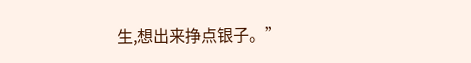生,想出来挣点银子。”